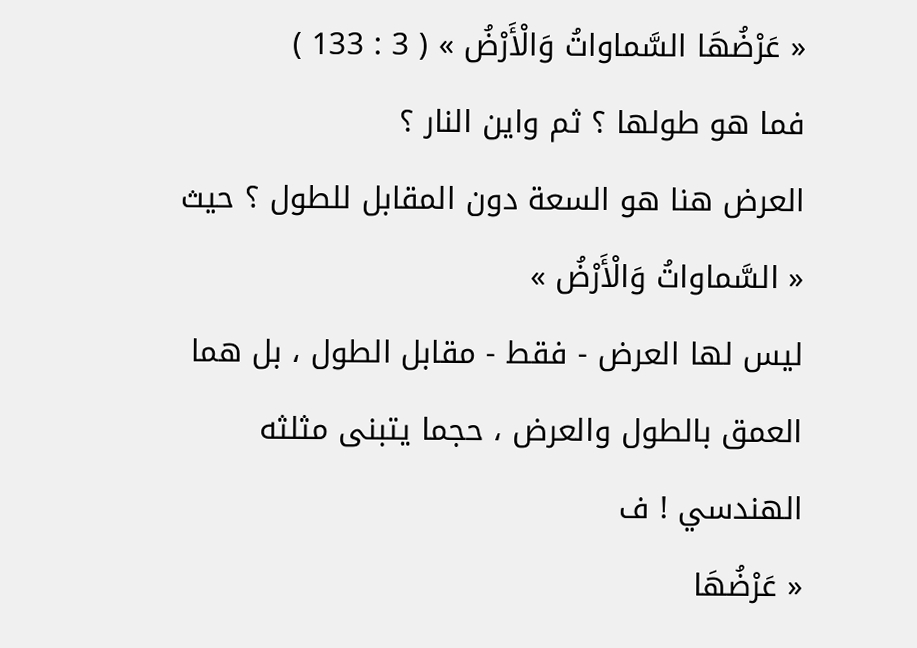« عَرْضُهَا السَّماواتُ وَالْأَرْضُ » ( 3 : 133 )
فما هو طولها ؟ ثم واين النار ؟
العرض هنا هو السعة دون المقابل للطول ؟ حيث
« السَّماواتُ وَالْأَرْضُ »
ليس لها العرض - فقط - مقابل الطول ، بل هما العمق بالطول والعرض ، حجما يتبنى مثلثه الهندسي ! ف
« عَرْضُهَا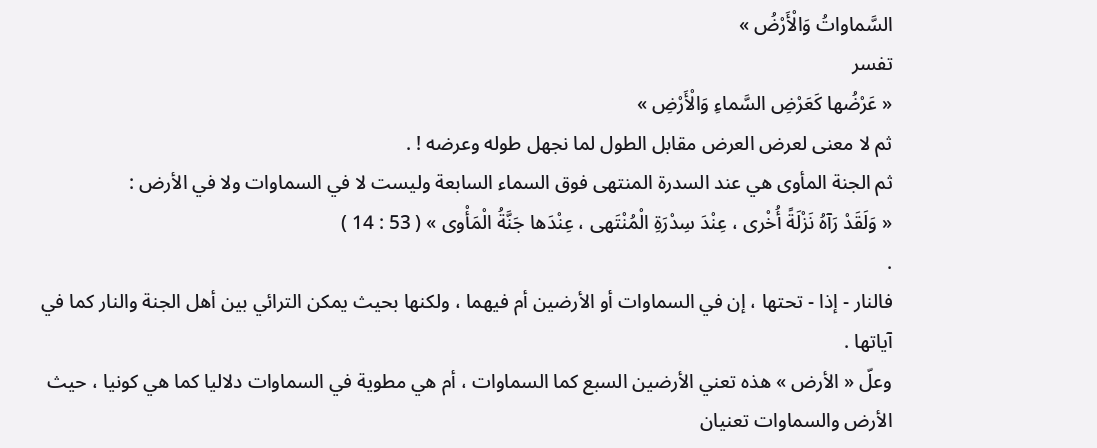السَّماواتُ وَالْأَرْضُ »
تفسر
« عَرْضُها كَعَرْضِ السَّماءِ وَالْأَرْضِ »
ثم لا معنى لعرض العرض مقابل الطول لما نجهل طوله وعرضه ! .
ثم الجنة المأوى هي عند السدرة المنتهى فوق السماء السابعة وليست لا في السماوات ولا في الأرض :
« وَلَقَدْ رَآهُ نَزْلَةً أُخْرى ، عِنْدَ سِدْرَةِ الْمُنْتَهى ، عِنْدَها جَنَّةُ الْمَأْوى » ( 53 : 14 )
.
فالنار - إذا - تحتها ، إن في السماوات أو الأرضين أم فيهما ، ولكنها بحيث يمكن الترائي بين أهل الجنة والنار كما في آياتها .
وعلّ « الأرض » هذه تعني الأرضين السبع كما السماوات ، أم هي مطوية في السماوات دلاليا كما هي كونيا ، حيث الأرض والسماوات تعنيان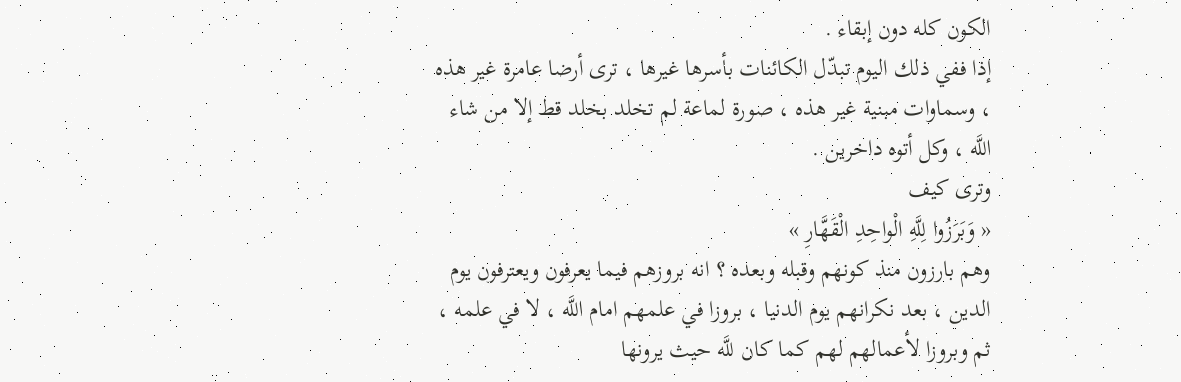الكون كله دون إبقاء .
إذا ففي ذلك اليوم تبدّل الكائنات بأسرها غيرها ، ترى أرضا عامرة غير هذه ، وسماوات مبنية غير هذه ، صورة لماعة لم تخلد بخلد قط إلا من شاء اللَّه ، وكل أتوه داخرين .
وترى كيف
« وَبَرَزُوا لِلَّهِ الْواحِدِ الْقَهَّارِ »
وهم بارزون منذ كونهم وقبله وبعده ؟ انه بروزهم فيما يعرفون ويعترفون يوم الدين ، بعد نكرانهم يوم الدنيا ، بروزا في علمهم امام اللَّه ، لا في علمه ، ثم وبروزا لأعمالهم لهم كما كان للَّه حيث يرونها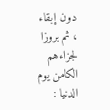دون إبقاء ، ثم بروزا لجزاءهم الكامن يوم الدنيا :